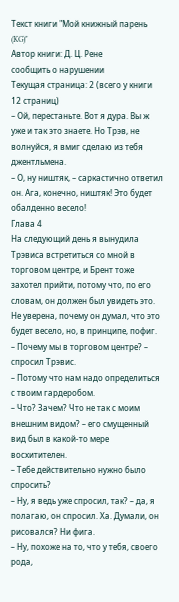Текст книги "Мой книжный парень (KG)"
Автор книги: Д. Ц. Рене
сообщить о нарушении
Текущая страница: 2 (всего у книги 12 страниц)
– Ой, перестаньте. Вот я дура. Вы ж уже и так это знаете. Но Трэв, не волнуйся, я вмиг сделаю из тебя джентльмена.
– О, ну ништяк, – саркастично ответил он. Ага, конечно, ништяк! Это будет обалденно весело!
Глава 4
На следующий день я вынудила Трэвиса встретиться со мной в торговом центре, и Брент тоже захотел прийти, потому что, по его словам, он должен был увидеть это. Не уверена, почему он думал, что это будет весело, но, в принципе, пофиг.
– Почему мы в торговом центре? – спросил Трэвис.
– Потому что нам надо определиться с твоим гардеробом.
– Что? Зачем? Что не так с моим внешним видом? – его смущенный вид был в какой-то мере восхитителен.
– Тебе действительно нужно было спросить?
– Ну, я ведь уже спросил, так? – да, я полагаю, он спросил. Ха. Думали, он рисовался? Ни фига.
– Ну, похоже на то, что у тебя, своего рода,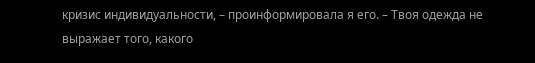кризис индивидуальности, – проинформировала я его. – Твоя одежда не выражает того, какого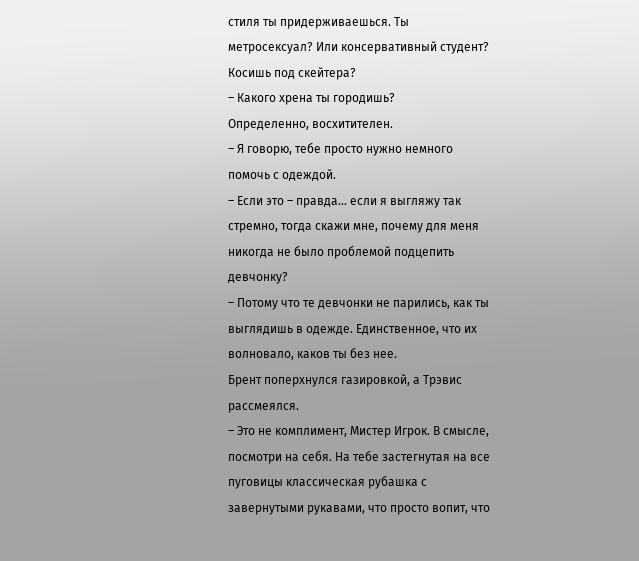стиля ты придерживаешься. Ты метросексуал? Или консервативный студент? Косишь под скейтера?
– Какого хрена ты городишь?
Определенно, восхитителен.
– Я говорю, тебе просто нужно немного помочь с одеждой.
– Если это – правда… если я выгляжу так стремно, тогда скажи мне, почему для меня никогда не было проблемой подцепить девчонку?
– Потому что те девчонки не парились, как ты выглядишь в одежде. Единственное, что их волновало, каков ты без нее.
Брент поперхнулся газировкой, а Трэвис рассмеялся.
– Это не комплимент, Мистер Игрок. В смысле, посмотри на себя. На тебе застегнутая на все пуговицы классическая рубашка с завернутыми рукавами, что просто вопит, что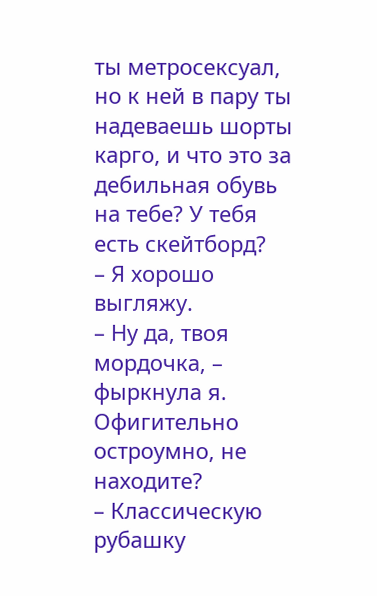ты метросексуал, но к ней в пару ты надеваешь шорты карго, и что это за дебильная обувь на тебе? У тебя есть скейтборд?
– Я хорошо выгляжу.
– Ну да, твоя мордочка, – фыркнула я.
Офигительно остроумно, не находите?
– Классическую рубашку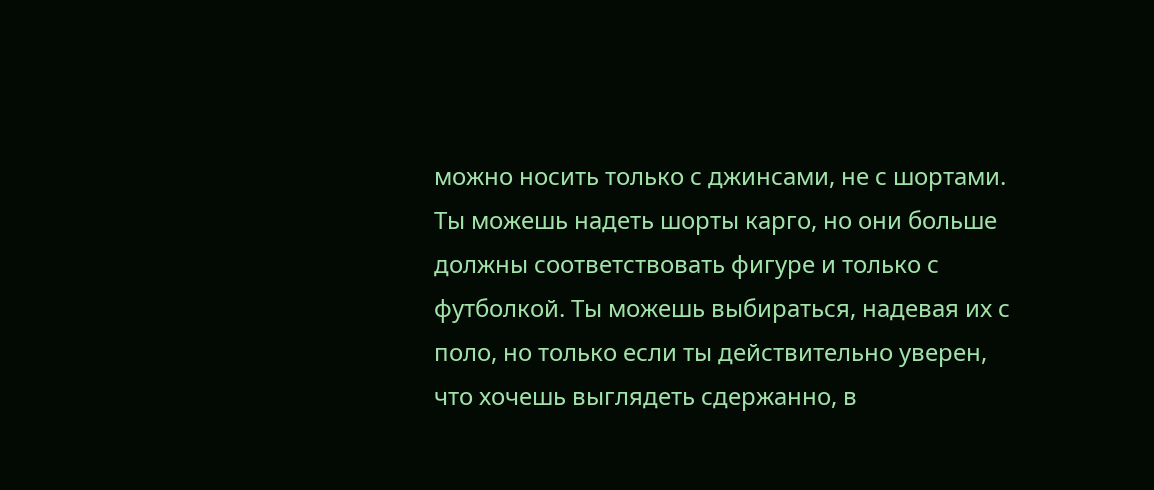можно носить только с джинсами, не с шортами. Ты можешь надеть шорты карго, но они больше должны соответствовать фигуре и только с футболкой. Ты можешь выбираться, надевая их с поло, но только если ты действительно уверен, что хочешь выглядеть сдержанно, в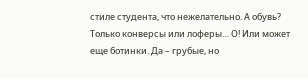стиле студента, что нежелательно. А обувь? Только конверсы или лоферы… О! Или может еще ботинки. Да – грубые, но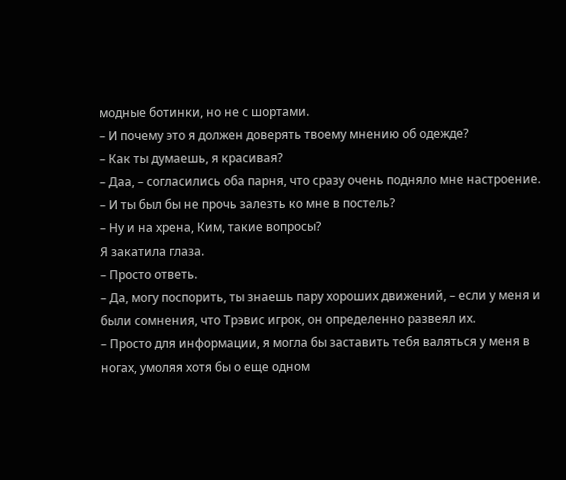модные ботинки, но не с шортами.
– И почему это я должен доверять твоему мнению об одежде?
– Как ты думаешь, я красивая?
– Даа, – согласились оба парня, что сразу очень подняло мне настроение.
– И ты был бы не прочь залезть ко мне в постель?
– Ну и на хрена, Ким, такие вопросы?
Я закатила глаза.
– Просто ответь.
– Да, могу поспорить, ты знаешь пару хороших движений, – если у меня и были сомнения, что Трэвис игрок, он определенно развеял их.
– Просто для информации, я могла бы заставить тебя валяться у меня в ногах, умоляя хотя бы о еще одном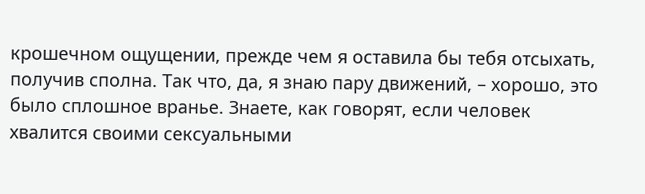крошечном ощущении, прежде чем я оставила бы тебя отсыхать, получив сполна. Так что, да, я знаю пару движений, – хорошо, это было сплошное вранье. Знаете, как говорят, если человек хвалится своими сексуальными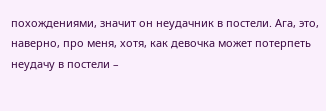похождениями, значит он неудачник в постели. Ага, это, наверно, про меня, хотя, как девочка может потерпеть неудачу в постели –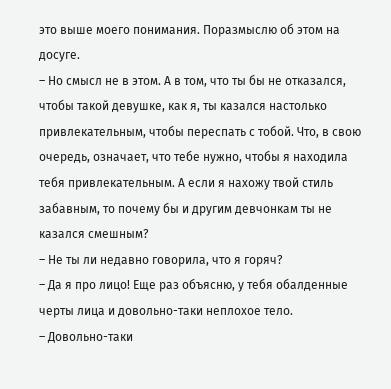это выше моего понимания. Поразмыслю об этом на досуге.
– Но смысл не в этом. А в том, что ты бы не отказался, чтобы такой девушке, как я, ты казался настолько привлекательным, чтобы переспать с тобой. Что, в свою очередь, означает, что тебе нужно, чтобы я находила тебя привлекательным. А если я нахожу твой стиль забавным, то почему бы и другим девчонкам ты не казался смешным?
– Не ты ли недавно говорила, что я горяч?
– Да я про лицо! Еще раз объясню, у тебя обалденные черты лица и довольно-таки неплохое тело.
– Довольно-таки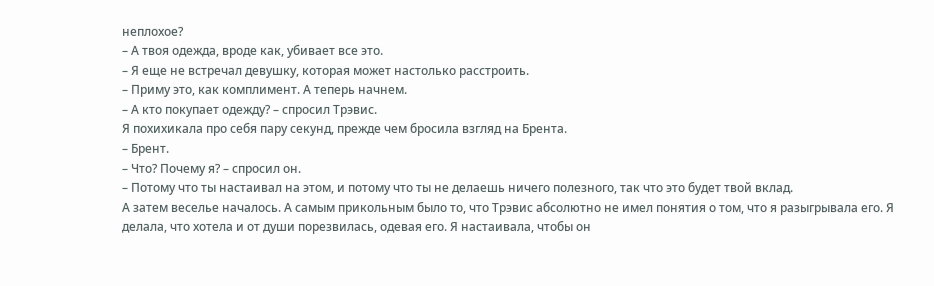неплохое?
– А твоя одежда, вроде как, убивает все это.
– Я еще не встречал девушку, которая может настолько расстроить.
– Приму это, как комплимент. А теперь начнем.
– А кто покупает одежду? – спросил Трэвис.
Я похихикала про себя пару секунд, прежде чем бросила взгляд на Брента.
– Брент.
– Что? Почему я? – спросил он.
– Потому что ты настаивал на этом, и потому что ты не делаешь ничего полезного, так что это будет твой вклад.
А затем веселье началось. А самым прикольным было то, что Трэвис абсолютно не имел понятия о том, что я разыгрывала его. Я делала, что хотела и от души порезвилась, одевая его. Я настаивала, чтобы он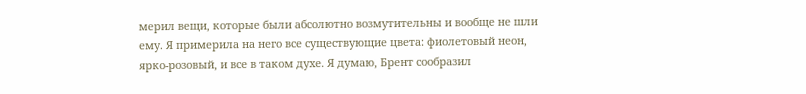мерил вещи, которые были абсолютно возмутительны и вообще не шли ему. Я примерила на него все существующие цвета: фиолетовый неон, ярко-розовый, и все в таком духе. Я думаю, Брент сообразил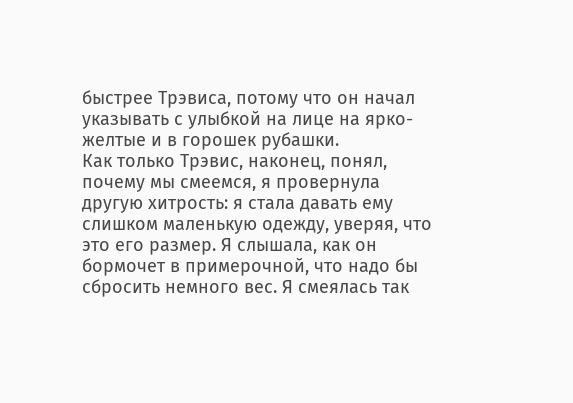быстрее Трэвиса, потому что он начал указывать с улыбкой на лице на ярко-желтые и в горошек рубашки.
Как только Трэвис, наконец, понял, почему мы смеемся, я провернула другую хитрость: я стала давать ему слишком маленькую одежду, уверяя, что это его размер. Я слышала, как он бормочет в примерочной, что надо бы сбросить немного вес. Я смеялась так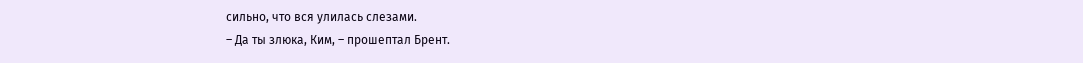сильно, что вся улилась слезами.
– Да ты злюка, Ким, – прошептал Брент.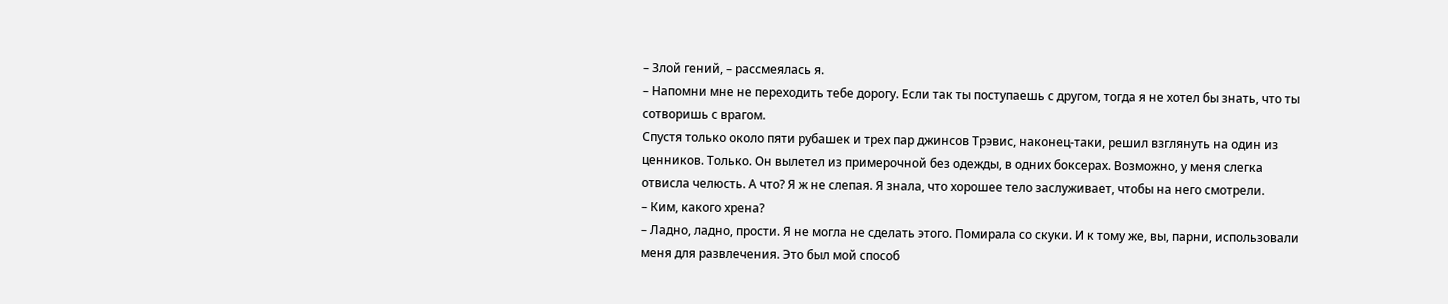– Злой гений, – рассмеялась я.
– Напомни мне не переходить тебе дорогу. Если так ты поступаешь с другом, тогда я не хотел бы знать, что ты сотворишь с врагом.
Спустя только около пяти рубашек и трех пар джинсов Трэвис, наконец-таки, решил взглянуть на один из ценников. Только. Он вылетел из примерочной без одежды, в одних боксерах. Возможно, у меня слегка отвисла челюсть. А что? Я ж не слепая. Я знала, что хорошее тело заслуживает, чтобы на него смотрели.
– Ким, какого хрена?
– Ладно, ладно, прости. Я не могла не сделать этого. Помирала со скуки. И к тому же, вы, парни, использовали меня для развлечения. Это был мой способ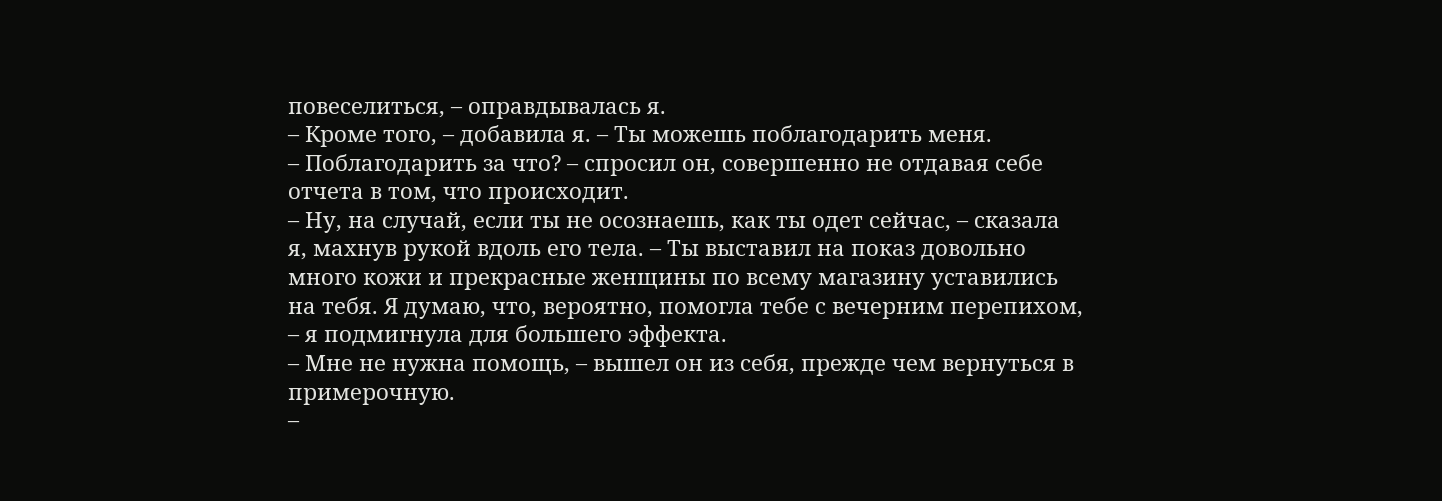повеселиться, – оправдывалась я.
– Кроме того, – добавила я. – Ты можешь поблагодарить меня.
– Поблагодарить за что? – спросил он, совершенно не отдавая себе отчета в том, что происходит.
– Ну, на случай, если ты не осознаешь, как ты одет сейчас, – сказала я, махнув рукой вдоль его тела. – Ты выставил на показ довольно много кожи и прекрасные женщины по всему магазину уставились на тебя. Я думаю, что, вероятно, помогла тебе с вечерним перепихом, – я подмигнула для большего эффекта.
– Мне не нужна помощь, – вышел он из себя, прежде чем вернуться в примерочную.
–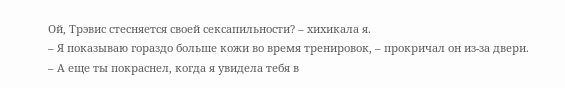Ой, Трэвис стесняется своей сексапильности? – хихикала я.
– Я показываю гораздо больше кожи во время тренировок, – прокричал он из-за двери.
– А еще ты покраснел, когда я увидела тебя в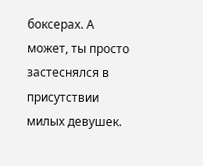боксерах. А может, ты просто застеснялся в присутствии милых девушек.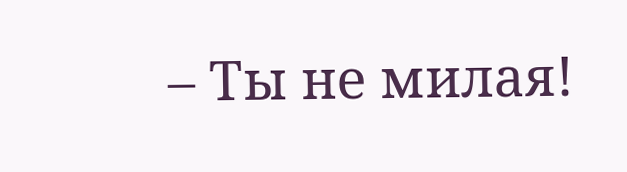– Ты не милая!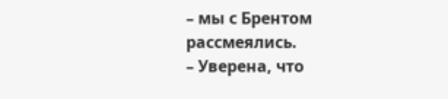– мы с Брентом рассмеялись.
– Уверена, что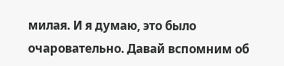милая. И я думаю, это было очаровательно. Давай вспомним об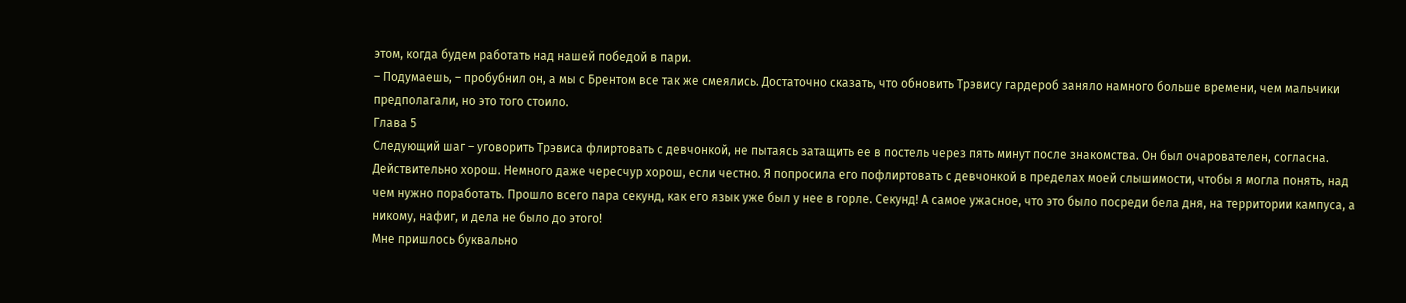этом, когда будем работать над нашей победой в пари.
– Подумаешь, – пробубнил он, а мы с Брентом все так же смеялись. Достаточно сказать, что обновить Трэвису гардероб заняло намного больше времени, чем мальчики предполагали, но это того стоило.
Глава 5
Следующий шаг – уговорить Трэвиса флиртовать с девчонкой, не пытаясь затащить ее в постель через пять минут после знакомства. Он был очарователен, согласна. Действительно хорош. Немного даже чересчур хорош, если честно. Я попросила его пофлиртовать с девчонкой в пределах моей слышимости, чтобы я могла понять, над чем нужно поработать. Прошло всего пара секунд, как его язык уже был у нее в горле. Секунд! А самое ужасное, что это было посреди бела дня, на территории кампуса, а никому, нафиг, и дела не было до этого!
Мне пришлось буквально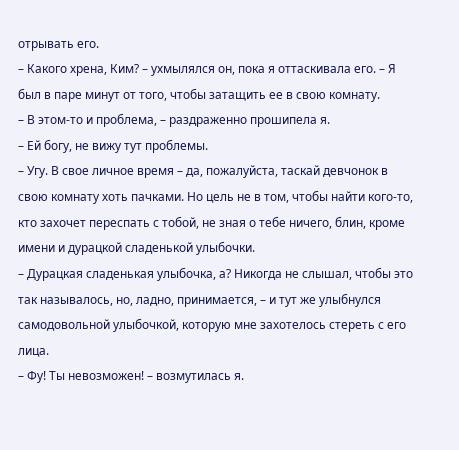отрывать его.
– Какого хрена, Ким? – ухмылялся он, пока я оттаскивала его. – Я был в паре минут от того, чтобы затащить ее в свою комнату.
– В этом-то и проблема, – раздраженно прошипела я.
– Ей богу, не вижу тут проблемы.
– Угу. В свое личное время – да, пожалуйста, таскай девчонок в свою комнату хоть пачками. Но цель не в том, чтобы найти кого-то, кто захочет переспать с тобой, не зная о тебе ничего, блин, кроме имени и дурацкой сладенькой улыбочки.
– Дурацкая сладенькая улыбочка, а? Никогда не слышал, чтобы это так называлось, но, ладно, принимается, – и тут же улыбнулся самодовольной улыбочкой, которую мне захотелось стереть с его лица.
– Фу! Ты невозможен! – возмутилась я.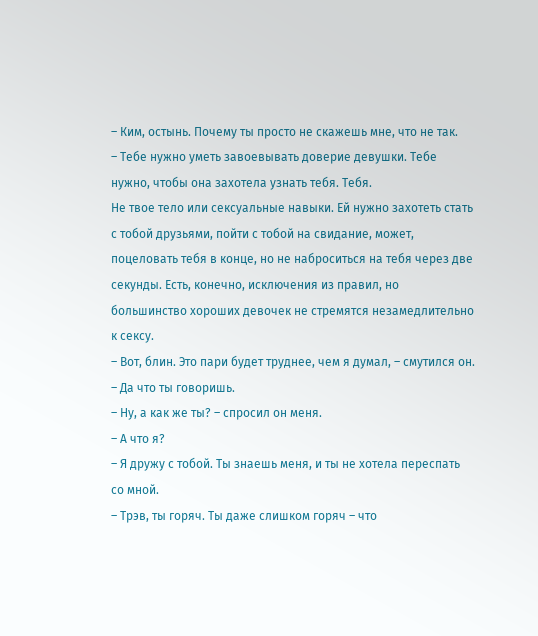– Ким, остынь. Почему ты просто не скажешь мне, что не так.
– Тебе нужно уметь завоевывать доверие девушки. Тебе нужно, чтобы она захотела узнать тебя. Тебя.
Не твое тело или сексуальные навыки. Ей нужно захотеть стать с тобой друзьями, пойти с тобой на свидание, может, поцеловать тебя в конце, но не наброситься на тебя через две секунды. Есть, конечно, исключения из правил, но большинство хороших девочек не стремятся незамедлительно к сексу.
– Вот, блин. Это пари будет труднее, чем я думал, – смутился он.
– Да что ты говоришь.
– Ну, а как же ты? – спросил он меня.
– А что я?
– Я дружу с тобой. Ты знаешь меня, и ты не хотела переспать со мной.
– Трэв, ты горяч. Ты даже слишком горяч – что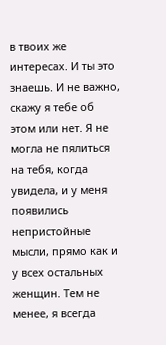в твоих же интересах. И ты это знаешь. И не важно, скажу я тебе об этом или нет. Я не могла не пялиться на тебя, когда увидела, и у меня появились непристойные мысли, прямо как и у всех остальных женщин. Тем не менее, я всегда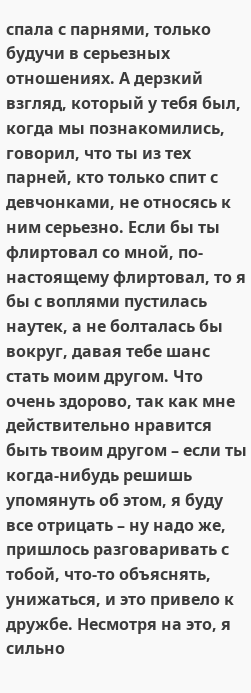спала с парнями, только будучи в серьезных отношениях. А дерзкий взгляд, который у тебя был, когда мы познакомились, говорил, что ты из тех парней, кто только спит с девчонками, не относясь к ним серьезно. Если бы ты флиртовал со мной, по-настоящему флиртовал, то я бы с воплями пустилась наутек, а не болталась бы вокруг, давая тебе шанс стать моим другом. Что очень здорово, так как мне действительно нравится быть твоим другом – если ты когда-нибудь решишь упомянуть об этом, я буду все отрицать – ну надо же, пришлось разговаривать с тобой, что-то объяснять, унижаться, и это привело к дружбе. Несмотря на это, я сильно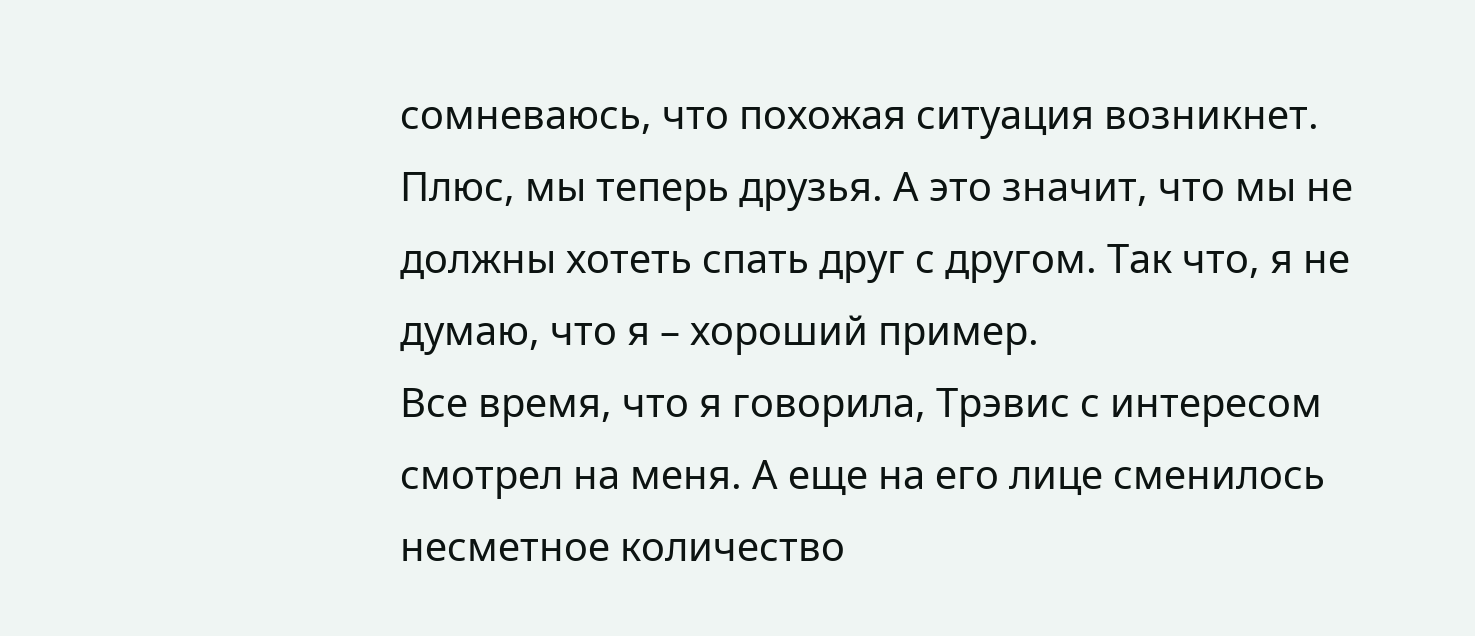сомневаюсь, что похожая ситуация возникнет. Плюс, мы теперь друзья. А это значит, что мы не должны хотеть спать друг с другом. Так что, я не думаю, что я – хороший пример.
Все время, что я говорила, Трэвис с интересом смотрел на меня. А еще на его лице сменилось несметное количество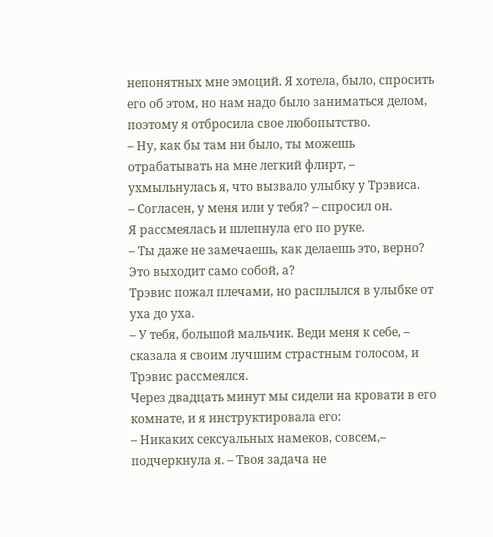непонятных мне эмоций. Я хотела, было, спросить его об этом, но нам надо было заниматься делом, поэтому я отбросила свое любопытство.
– Ну, как бы там ни было, ты можешь отрабатывать на мне легкий флирт, – ухмыльнулась я, что вызвало улыбку у Трэвиса.
– Согласен, у меня или у тебя? – спросил он.
Я рассмеялась и шлепнула его по руке.
– Ты даже не замечаешь, как делаешь это, верно? Это выходит само собой, а?
Трэвис пожал плечами, но расплылся в улыбке от уха до уха.
– У тебя, большой мальчик. Веди меня к себе, – сказала я своим лучшим страстным голосом, и Трэвис рассмеялся.
Через двадцать минут мы сидели на кровати в его комнате, и я инструктировала его:
– Никаких сексуальных намеков, совсем,– подчеркнула я. – Твоя задача не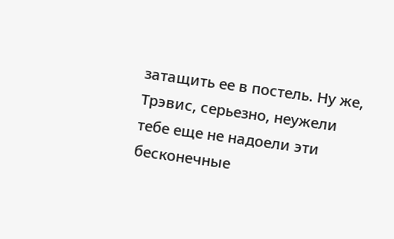затащить ее в постель. Ну же, Трэвис, серьезно, неужели тебе еще не надоели эти бесконечные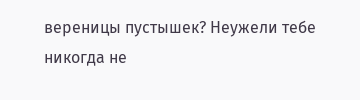вереницы пустышек? Неужели тебе никогда не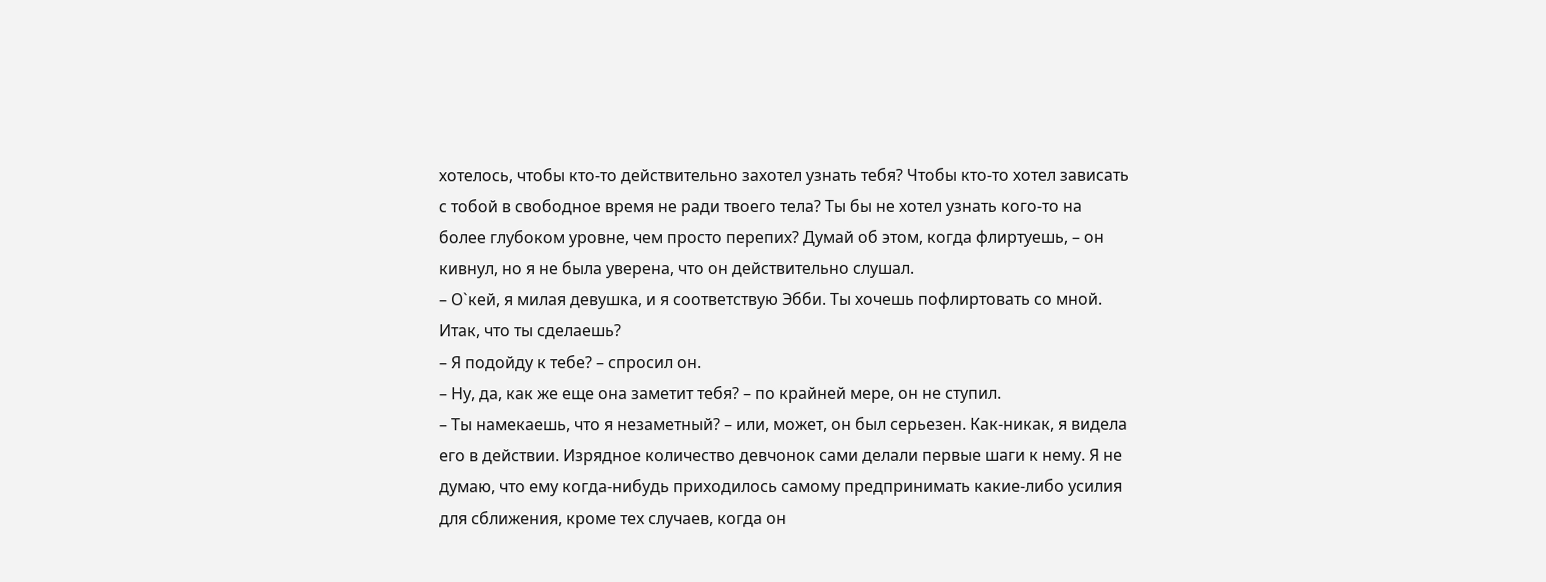хотелось, чтобы кто-то действительно захотел узнать тебя? Чтобы кто-то хотел зависать с тобой в свободное время не ради твоего тела? Ты бы не хотел узнать кого-то на более глубоком уровне, чем просто перепих? Думай об этом, когда флиртуешь, – он кивнул, но я не была уверена, что он действительно слушал.
– О`кей, я милая девушка, и я соответствую Эбби. Ты хочешь пофлиртовать со мной. Итак, что ты сделаешь?
– Я подойду к тебе? – спросил он.
– Ну, да, как же еще она заметит тебя? – по крайней мере, он не ступил.
– Ты намекаешь, что я незаметный? – или, может, он был серьезен. Как-никак, я видела его в действии. Изрядное количество девчонок сами делали первые шаги к нему. Я не думаю, что ему когда-нибудь приходилось самому предпринимать какие-либо усилия для сближения, кроме тех случаев, когда он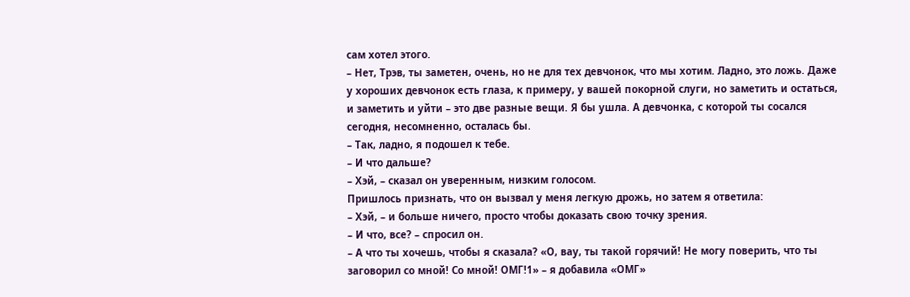сам хотел этого.
– Нет, Трэв, ты заметен, очень, но не для тех девчонок, что мы хотим. Ладно, это ложь. Даже у хороших девчонок есть глаза, к примеру, у вашей покорной слуги, но заметить и остаться, и заметить и уйти – это две разные вещи. Я бы ушла. А девчонка, с которой ты сосался сегодня, несомненно, осталась бы.
– Так, ладно, я подошел к тебе.
– И что дальше?
– Хэй, – сказал он уверенным, низким голосом.
Пришлось признать, что он вызвал у меня легкую дрожь, но затем я ответила:
– Хэй, – и больше ничего, просто чтобы доказать свою точку зрения.
– И что, все? – спросил он.
– А что ты хочешь, чтобы я сказала? «О, вау, ты такой горячий! Не могу поверить, что ты заговорил со мной! Со мной! ОМГ!1» – я добавила «ОМГ»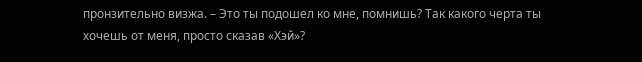пронзительно визжа. – Это ты подошел ко мне, помнишь? Так какого черта ты хочешь от меня, просто сказав «Хэй»?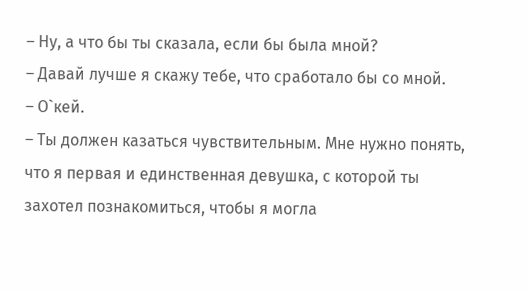– Ну, а что бы ты сказала, если бы была мной?
– Давай лучше я скажу тебе, что сработало бы со мной.
– О`кей.
– Ты должен казаться чувствительным. Мне нужно понять, что я первая и единственная девушка, с которой ты захотел познакомиться, чтобы я могла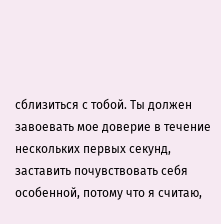сблизиться с тобой. Ты должен завоевать мое доверие в течение нескольких первых секунд, заставить почувствовать себя особенной, потому что я считаю,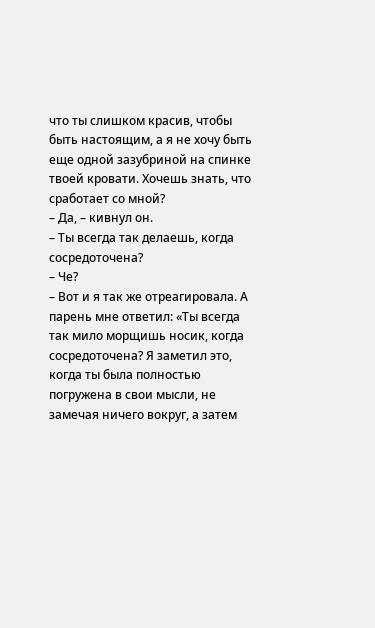что ты слишком красив, чтобы быть настоящим, а я не хочу быть еще одной зазубриной на спинке твоей кровати. Хочешь знать, что сработает со мной?
– Да, – кивнул он.
– Ты всегда так делаешь, когда сосредоточена?
– Че?
– Вот и я так же отреагировала. А парень мне ответил: «Ты всегда так мило морщишь носик, когда сосредоточена? Я заметил это, когда ты была полностью погружена в свои мысли, не замечая ничего вокруг, а затем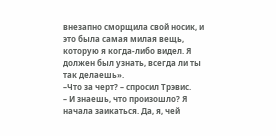внезапно сморщила свой носик, и это была самая милая вещь, которую я когда-либо видел. Я должен был узнать, всегда ли ты так делаешь».
–Что за черт? – спросил Трэвис.
– И знаешь, что произошло? Я начала заикаться. Да, я, чей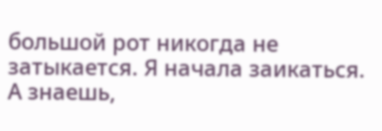большой рот никогда не затыкается. Я начала заикаться. А знаешь,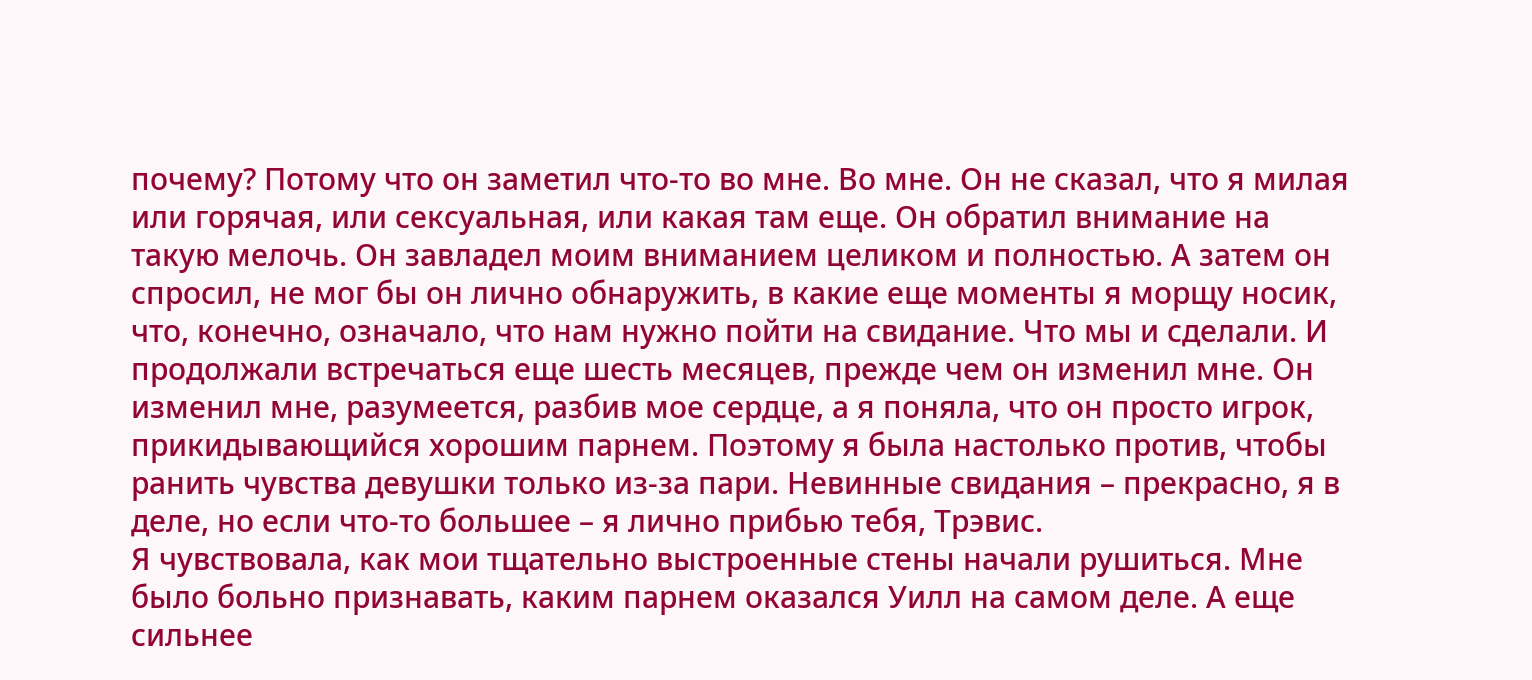почему? Потому что он заметил что-то во мне. Во мне. Он не сказал, что я милая или горячая, или сексуальная, или какая там еще. Он обратил внимание на такую мелочь. Он завладел моим вниманием целиком и полностью. А затем он спросил, не мог бы он лично обнаружить, в какие еще моменты я морщу носик, что, конечно, означало, что нам нужно пойти на свидание. Что мы и сделали. И продолжали встречаться еще шесть месяцев, прежде чем он изменил мне. Он изменил мне, разумеется, разбив мое сердце, а я поняла, что он просто игрок, прикидывающийся хорошим парнем. Поэтому я была настолько против, чтобы ранить чувства девушки только из-за пари. Невинные свидания – прекрасно, я в деле, но если что-то большее – я лично прибью тебя, Трэвис.
Я чувствовала, как мои тщательно выстроенные стены начали рушиться. Мне было больно признавать, каким парнем оказался Уилл на самом деле. А еще сильнее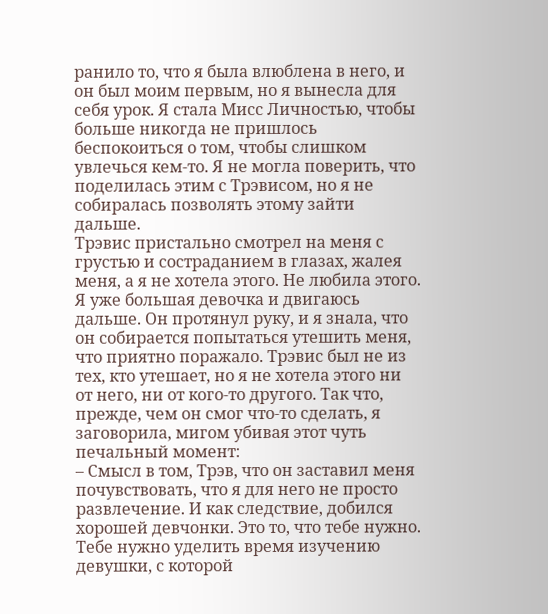ранило то, что я была влюблена в него, и он был моим первым, но я вынесла для себя урок. Я стала Мисс Личностью, чтобы больше никогда не пришлось беспокоиться о том, чтобы слишком увлечься кем-то. Я не могла поверить, что поделилась этим с Трэвисом, но я не собиралась позволять этому зайти дальше.
Трэвис пристально смотрел на меня с грустью и состраданием в глазах, жалея меня, а я не хотела этого. Не любила этого. Я уже большая девочка и двигаюсь дальше. Он протянул руку, и я знала, что он собирается попытаться утешить меня, что приятно поражало. Трэвис был не из тех, кто утешает, но я не хотела этого ни от него, ни от кого-то другого. Так что, прежде, чем он смог что-то сделать, я заговорила, мигом убивая этот чуть печальный момент:
– Смысл в том, Трэв, что он заставил меня почувствовать, что я для него не просто развлечение. И как следствие, добился хорошей девчонки. Это то, что тебе нужно. Тебе нужно уделить время изучению девушки, с которой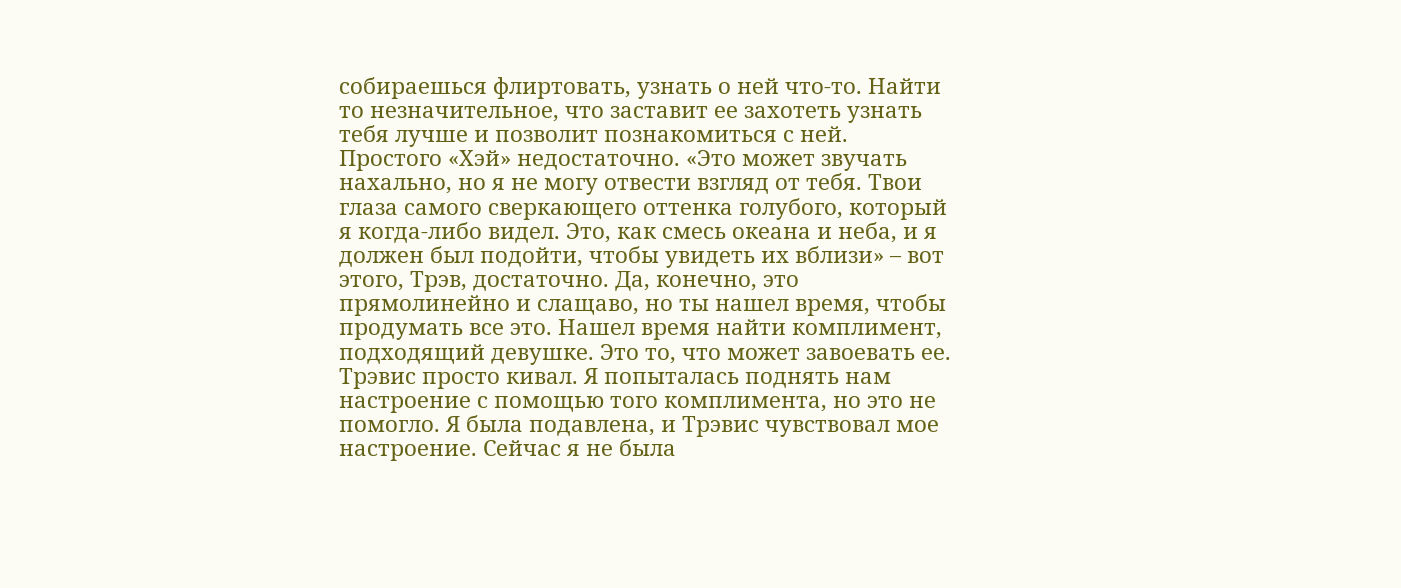собираешься флиртовать, узнать о ней что-то. Найти то незначительное, что заставит ее захотеть узнать тебя лучше и позволит познакомиться с ней. Простого «Хэй» недостаточно. «Это может звучать нахально, но я не могу отвести взгляд от тебя. Твои глаза самого сверкающего оттенка голубого, который я когда-либо видел. Это, как смесь океана и неба, и я должен был подойти, чтобы увидеть их вблизи» – вот этого, Трэв, достаточно. Да, конечно, это прямолинейно и слащаво, но ты нашел время, чтобы продумать все это. Нашел время найти комплимент, подходящий девушке. Это то, что может завоевать ее.
Трэвис просто кивал. Я попыталась поднять нам настроение с помощью того комплимента, но это не помогло. Я была подавлена, и Трэвис чувствовал мое настроение. Сейчас я не была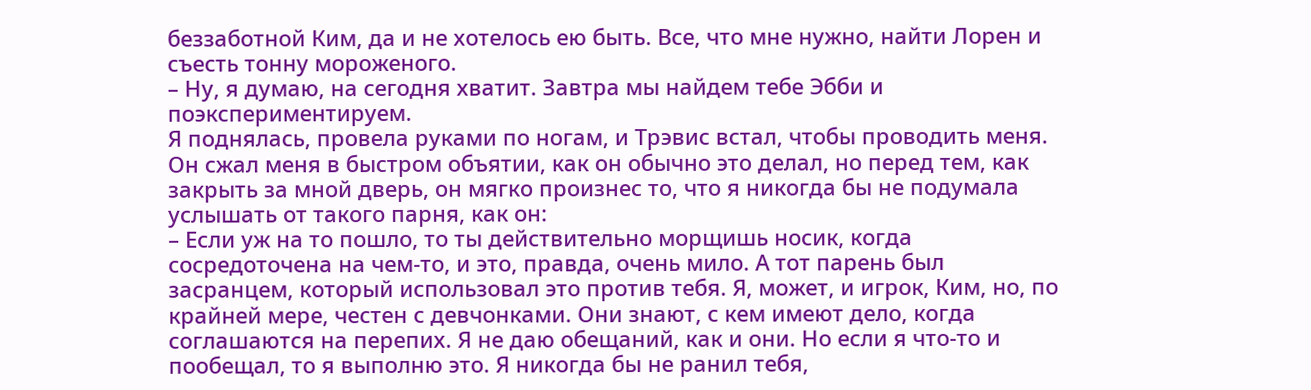беззаботной Ким, да и не хотелось ею быть. Все, что мне нужно, найти Лорен и съесть тонну мороженого.
– Ну, я думаю, на сегодня хватит. Завтра мы найдем тебе Эбби и поэкспериментируем.
Я поднялась, провела руками по ногам, и Трэвис встал, чтобы проводить меня. Он сжал меня в быстром объятии, как он обычно это делал, но перед тем, как закрыть за мной дверь, он мягко произнес то, что я никогда бы не подумала услышать от такого парня, как он:
– Если уж на то пошло, то ты действительно морщишь носик, когда сосредоточена на чем-то, и это, правда, очень мило. А тот парень был засранцем, который использовал это против тебя. Я, может, и игрок, Ким, но, по крайней мере, честен с девчонками. Они знают, с кем имеют дело, когда соглашаются на перепих. Я не даю обещаний, как и они. Но если я что-то и пообещал, то я выполню это. Я никогда бы не ранил тебя,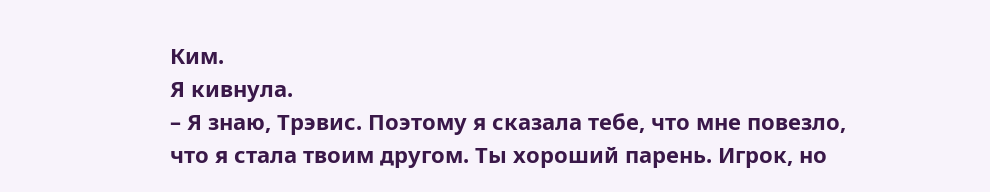Ким.
Я кивнула.
– Я знаю, Трэвис. Поэтому я сказала тебе, что мне повезло, что я стала твоим другом. Ты хороший парень. Игрок, но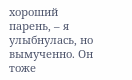хороший парень, – я улыбнулась, но вымученно. Он тоже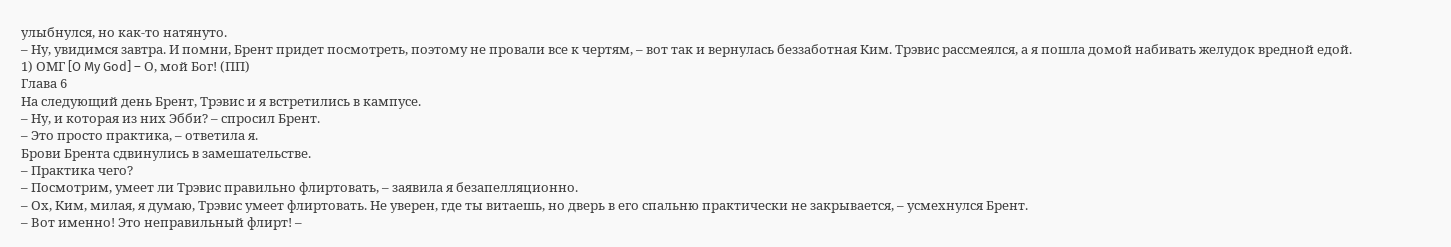улыбнулся, но как-то натянуто.
– Ну, увидимся завтра. И помни, Брент придет посмотреть, поэтому не провали все к чертям, – вот так и вернулась беззаботная Ким. Трэвис рассмеялся, а я пошла домой набивать желудок вредной едой.
1) ОМГ [O My God] – О, мой Бог! (ПП)
Глава 6
На следующий день Брент, Трэвис и я встретились в кампусе.
– Ну, и которая из них Эбби? – спросил Брент.
– Это просто практика, – ответила я.
Брови Брента сдвинулись в замешательстве.
– Практика чего?
– Посмотрим, умеет ли Трэвис правильно флиртовать, – заявила я безапелляционно.
– Ох, Ким, милая, я думаю, Трэвис умеет флиртовать. Не уверен, где ты витаешь, но дверь в его спальню практически не закрывается, – усмехнулся Брент.
– Вот именно! Это неправильный флирт! –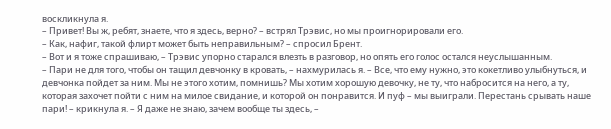воскликнула я.
– Привет! Вы ж, ребят, знаете, что я здесь, верно? – встрял Трэвис, но мы проигнорировали его.
– Как, нафиг, такой флирт может быть неправильным? – спросил Брент.
– Вот и я тоже спрашиваю, – Трэвис упорно старался влезть в разговор, но опять его голос остался неуслышанным.
– Пари не для того, чтобы он тащил девчонку в кровать, – нахмурилась я. – Все, что ему нужно, это кокетливо улыбнуться, и девчонка пойдет за ним. Мы не этого хотим, помнишь? Мы хотим хорошую девочку, не ту, что набросится на него, а ту, которая захочет пойти с ним на милое свидание, и которой он понравится. И пуф – мы выиграли. Перестань срывать наше пари! – крикнула я. – Я даже не знаю, зачем вообще ты здесь, –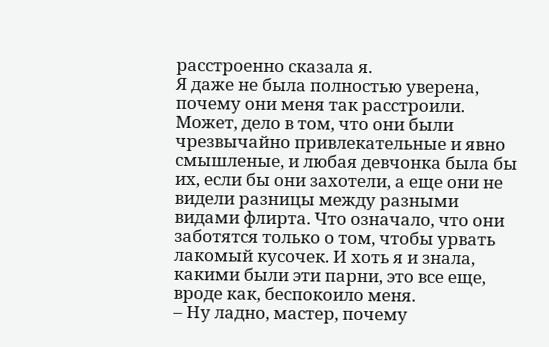расстроенно сказала я.
Я даже не была полностью уверена, почему они меня так расстроили. Может, дело в том, что они были чрезвычайно привлекательные и явно смышленые, и любая девчонка была бы их, если бы они захотели, а еще они не видели разницы между разными видами флирта. Что означало, что они заботятся только о том, чтобы урвать лакомый кусочек. И хоть я и знала, какими были эти парни, это все еще, вроде как, беспокоило меня.
– Ну ладно, мастер, почему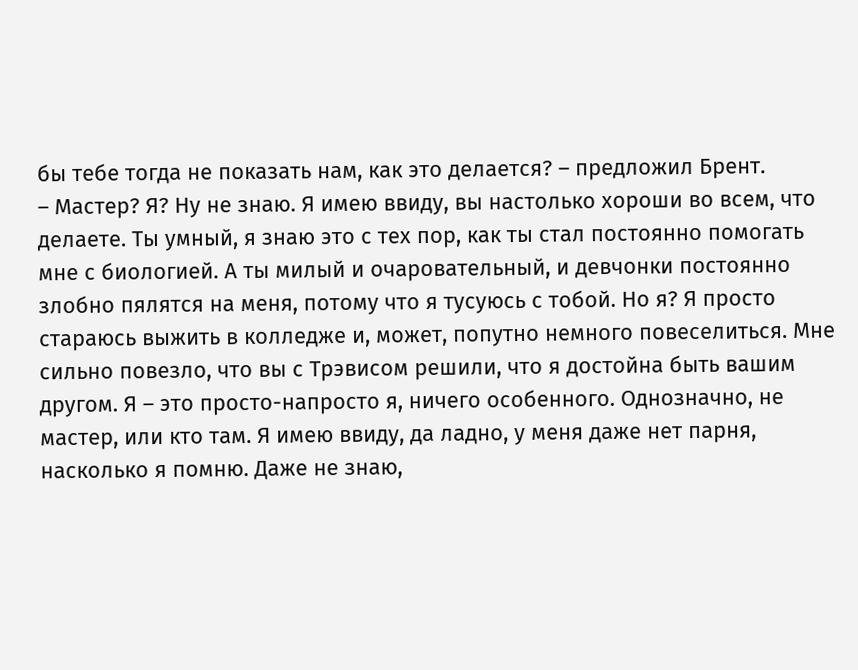бы тебе тогда не показать нам, как это делается? – предложил Брент.
– Мастер? Я? Ну не знаю. Я имею ввиду, вы настолько хороши во всем, что делаете. Ты умный, я знаю это с тех пор, как ты стал постоянно помогать мне с биологией. А ты милый и очаровательный, и девчонки постоянно злобно пялятся на меня, потому что я тусуюсь с тобой. Но я? Я просто стараюсь выжить в колледже и, может, попутно немного повеселиться. Мне сильно повезло, что вы с Трэвисом решили, что я достойна быть вашим другом. Я – это просто-напросто я, ничего особенного. Однозначно, не мастер, или кто там. Я имею ввиду, да ладно, у меня даже нет парня, насколько я помню. Даже не знаю,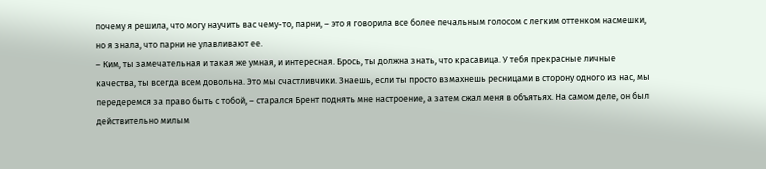почему я решила, что могу научить вас чему-то, парни, – это я говорила все более печальным голосом с легким оттенком насмешки, но я знала, что парни не улавливают ее.
– Ким, ты замечательная и такая же умная, и интересная. Брось, ты должна знать, что красавица. У тебя прекрасные личные качества, ты всегда всем довольна. Это мы счастливчики. Знаешь, если ты просто взмахнешь ресницами в сторону одного из нас, мы передеремся за право быть с тобой, – старался Брент поднять мне настроение, а затем сжал меня в объятьях. На самом деле, он был действительно милым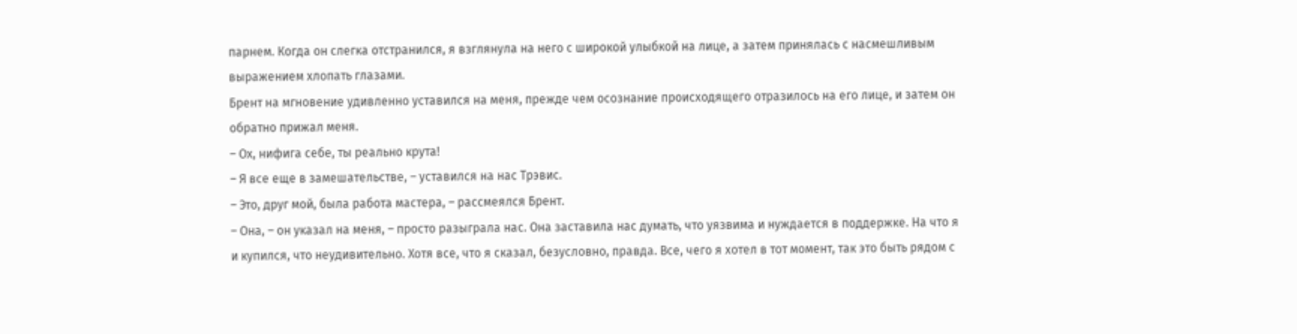парнем. Когда он слегка отстранился, я взглянула на него с широкой улыбкой на лице, а затем принялась с насмешливым выражением хлопать глазами.
Брент на мгновение удивленно уставился на меня, прежде чем осознание происходящего отразилось на его лице, и затем он обратно прижал меня.
– Ох, нифига себе, ты реально крута!
– Я все еще в замешательстве, – уставился на нас Трэвис.
– Это, друг мой, была работа мастера, – рассмеялся Брент.
– Она, – он указал на меня, – просто разыграла нас. Она заставила нас думать, что уязвима и нуждается в поддержке. На что я и купился, что неудивительно. Хотя все, что я сказал, безусловно, правда. Все, чего я хотел в тот момент, так это быть рядом с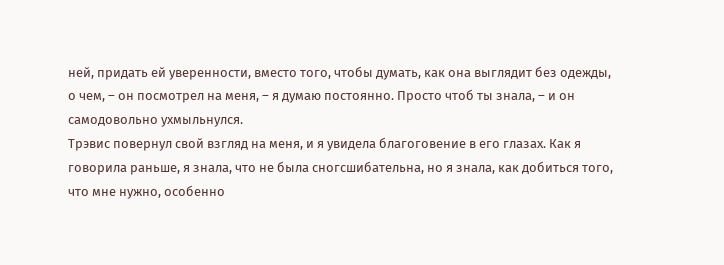ней, придать ей уверенности, вместо того, чтобы думать, как она выглядит без одежды, о чем, – он посмотрел на меня, – я думаю постоянно. Просто чтоб ты знала, – и он самодовольно ухмыльнулся.
Трэвис повернул свой взгляд на меня, и я увидела благоговение в его глазах. Как я говорила раньше, я знала, что не была сногсшибательна, но я знала, как добиться того, что мне нужно, особенно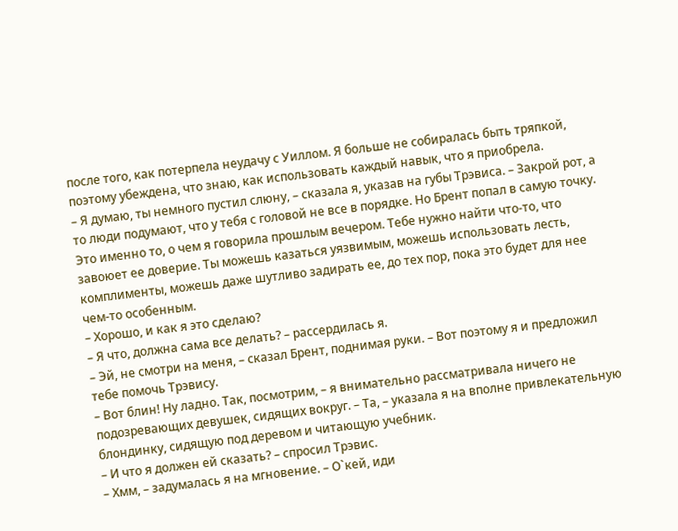после того, как потерпела неудачу с Уиллом. Я больше не собиралась быть тряпкой, поэтому убеждена, что знаю, как использовать каждый навык, что я приобрела.
– Я думаю, ты немного пустил слюну, – сказала я, указав на губы Трэвиса. – Закрой рот, а то люди подумают, что у тебя с головой не все в порядке. Но Брент попал в самую точку. Это именно то, о чем я говорила прошлым вечером. Тебе нужно найти что-то, что завоюет ее доверие. Ты можешь казаться уязвимым, можешь использовать лесть, комплименты, можешь даже шутливо задирать ее, до тех пор, пока это будет для нее чем-то особенным.
– Хорошо, и как я это сделаю?
– Я что, должна сама все делать? – рассердилась я.
– Эй, не смотри на меня, – сказал Брент, поднимая руки. – Вот поэтому я и предложил тебе помочь Трэвису.
– Вот блин! Ну ладно. Так, посмотрим, – я внимательно рассматривала ничего не подозревающих девушек, сидящих вокруг. – Та, – указала я на вполне привлекательную блондинку, сидящую под деревом и читающую учебник.
– И что я должен ей сказать? – спросил Трэвис.
– Хмм, – задумалась я на мгновение. – О`кей, иди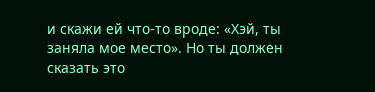и скажи ей что-то вроде: «Хэй, ты заняла мое место». Но ты должен сказать это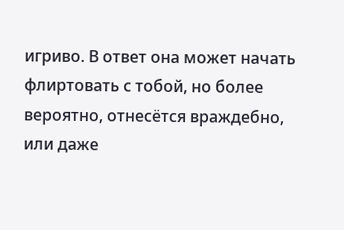игриво. В ответ она может начать флиртовать с тобой, но более вероятно, отнесётся враждебно, или даже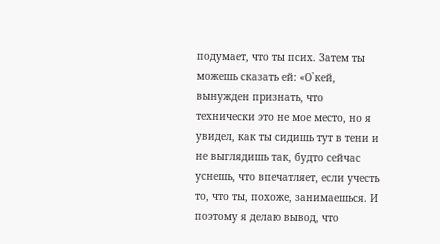подумает, что ты псих. Затем ты можешь сказать ей: «О`кей, вынужден признать, что технически это не мое место, но я увидел, как ты сидишь тут в тени и не выглядишь так, будто сейчас уснешь, что впечатляет, если учесть то, что ты, похоже, занимаешься. И поэтому я делаю вывод, что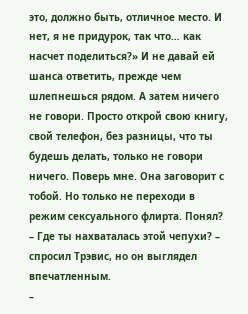это, должно быть, отличное место. И нет, я не придурок, так что… как насчет поделиться?» И не давай ей шанса ответить, прежде чем шлепнешься рядом. А затем ничего не говори. Просто открой свою книгу, свой телефон, без разницы, что ты будешь делать, только не говори ничего. Поверь мне. Она заговорит с тобой. Но только не переходи в режим сексуального флирта. Понял?
– Где ты нахваталась этой чепухи? – спросил Трэвис, но он выглядел впечатленным.
–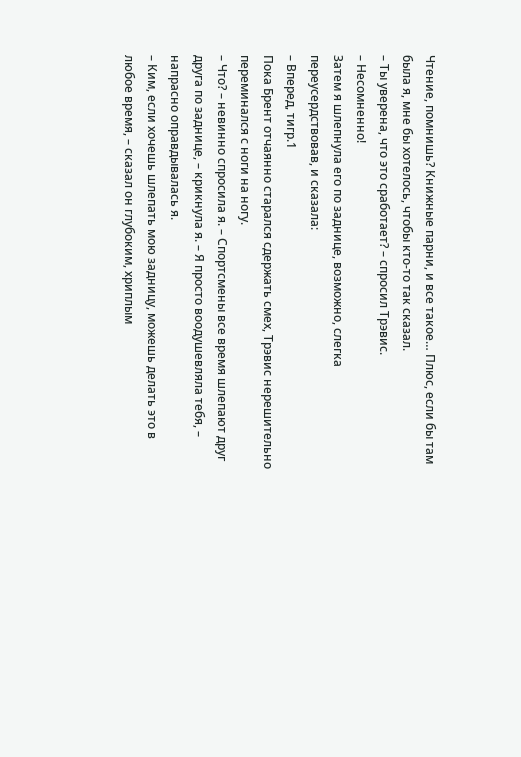Чтение, помнишь? Книжные парни, и все такое… Плюс, если бы там была я, мне бы хотелось, чтобы кто-то так сказал.
– Ты уверена, что это сработает? – спросил Трэвис.
– Несомненно!
Затем я шлепнула его по заднице, возможно, слегка переусердствовав, и сказала:
– Вперед, тигр.1
Пока Брент отчаянно старался сдержать смех, Трэвис нерешительно переминался с ноги на ногу.
– Что? – невинно спросила я. – Спортсмены все время шлепают друг друга по заднице, – крикнула я. – Я просто воодушевляла тебя, – напрасно оправдывалась я.
– Ким, если хочешь шлепать мою задницу, можешь делать это в любое время, – сказал он глубоким, хриплым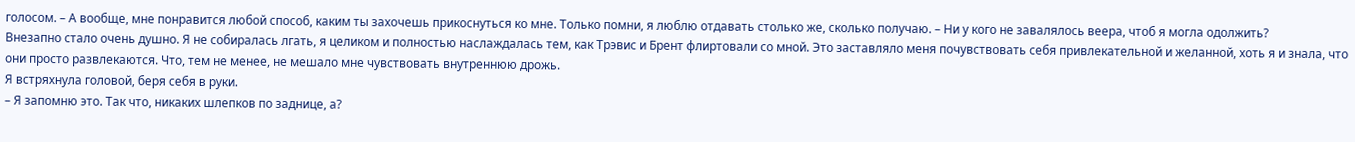голосом. – А вообще, мне понравится любой способ, каким ты захочешь прикоснуться ко мне. Только помни, я люблю отдавать столько же, сколько получаю. – Ни у кого не завалялось веера, чтоб я могла одолжить?
Внезапно стало очень душно. Я не собиралась лгать, я целиком и полностью наслаждалась тем, как Трэвис и Брент флиртовали со мной. Это заставляло меня почувствовать себя привлекательной и желанной, хоть я и знала, что они просто развлекаются. Что, тем не менее, не мешало мне чувствовать внутреннюю дрожь.
Я встряхнула головой, беря себя в руки.
– Я запомню это. Так что, никаких шлепков по заднице, а?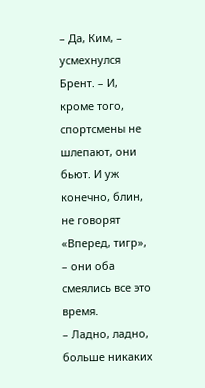– Да, Ким, – усмехнулся Брент. – И, кроме того, спортсмены не шлепают, они бьют. И уж конечно, блин, не говорят «Вперед, тигр», – они оба смеялись все это время.
– Ладно, ладно, больше никаких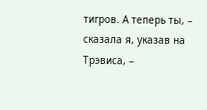тигров. А теперь ты, – сказала я, указав на Трэвиса, –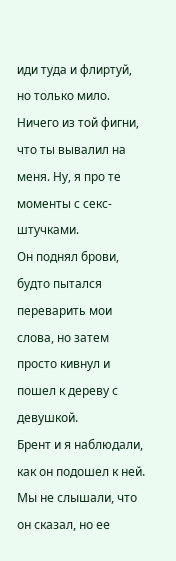иди туда и флиртуй, но только мило. Ничего из той фигни, что ты вывалил на меня. Ну, я про те моменты с секс-штучками.
Он поднял брови, будто пытался переварить мои слова, но затем просто кивнул и пошел к дереву с девушкой.
Брент и я наблюдали, как он подошел к ней. Мы не слышали, что он сказал, но ее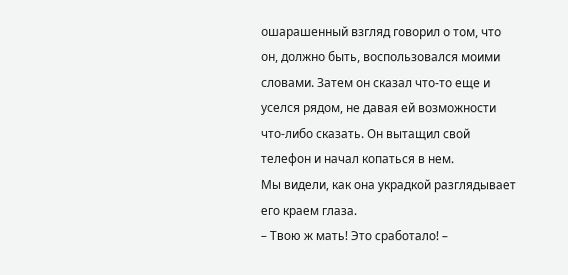ошарашенный взгляд говорил о том, что он, должно быть, воспользовался моими словами. Затем он сказал что-то еще и уселся рядом, не давая ей возможности что-либо сказать. Он вытащил свой телефон и начал копаться в нем.
Мы видели, как она украдкой разглядывает его краем глаза.
– Твою ж мать! Это сработало! –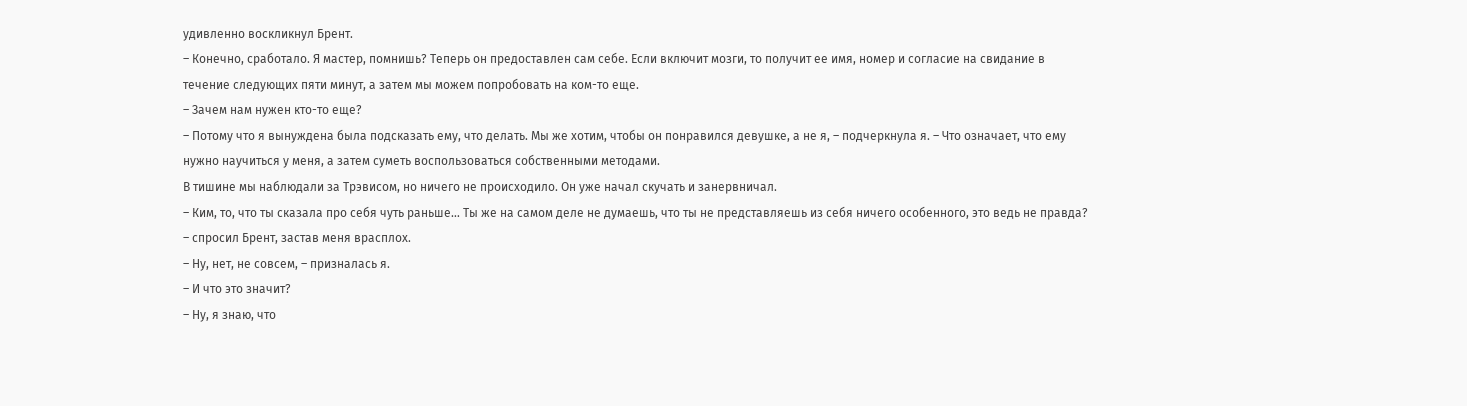удивленно воскликнул Брент.
– Конечно, сработало. Я мастер, помнишь? Теперь он предоставлен сам себе. Если включит мозги, то получит ее имя, номер и согласие на свидание в течение следующих пяти минут, а затем мы можем попробовать на ком-то еще.
– Зачем нам нужен кто-то еще?
– Потому что я вынуждена была подсказать ему, что делать. Мы же хотим, чтобы он понравился девушке, а не я, – подчеркнула я. – Что означает, что ему нужно научиться у меня, а затем суметь воспользоваться собственными методами.
В тишине мы наблюдали за Трэвисом, но ничего не происходило. Он уже начал скучать и занервничал.
– Ким, то, что ты сказала про себя чуть раньше… Ты же на самом деле не думаешь, что ты не представляешь из себя ничего особенного, это ведь не правда? – спросил Брент, застав меня врасплох.
– Ну, нет, не совсем, – призналась я.
– И что это значит?
– Ну, я знаю, что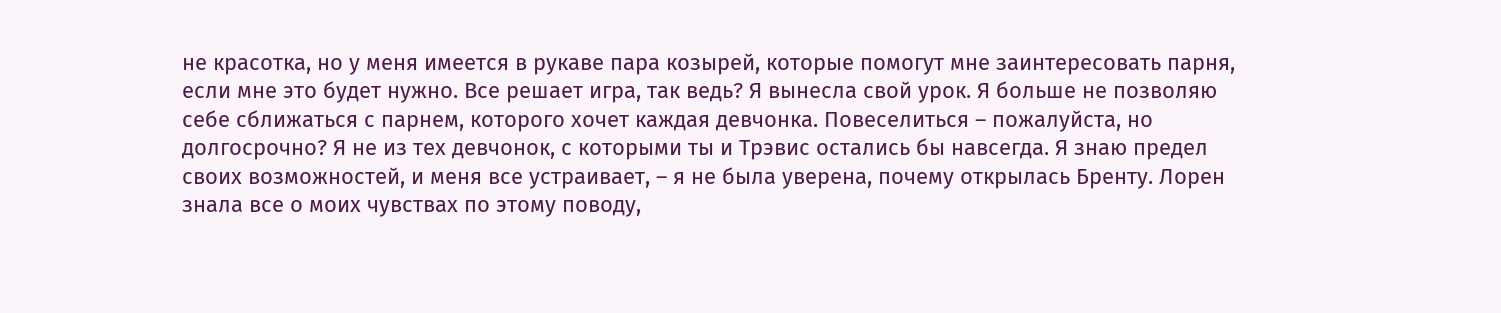не красотка, но у меня имеется в рукаве пара козырей, которые помогут мне заинтересовать парня, если мне это будет нужно. Все решает игра, так ведь? Я вынесла свой урок. Я больше не позволяю себе сближаться с парнем, которого хочет каждая девчонка. Повеселиться – пожалуйста, но долгосрочно? Я не из тех девчонок, с которыми ты и Трэвис остались бы навсегда. Я знаю предел своих возможностей, и меня все устраивает, – я не была уверена, почему открылась Бренту. Лорен знала все о моих чувствах по этому поводу,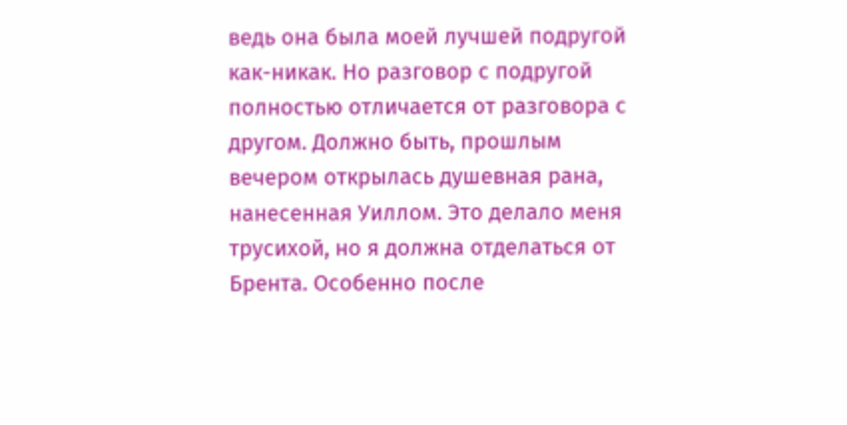ведь она была моей лучшей подругой как-никак. Но разговор с подругой полностью отличается от разговора с другом. Должно быть, прошлым вечером открылась душевная рана, нанесенная Уиллом. Это делало меня трусихой, но я должна отделаться от Брента. Особенно после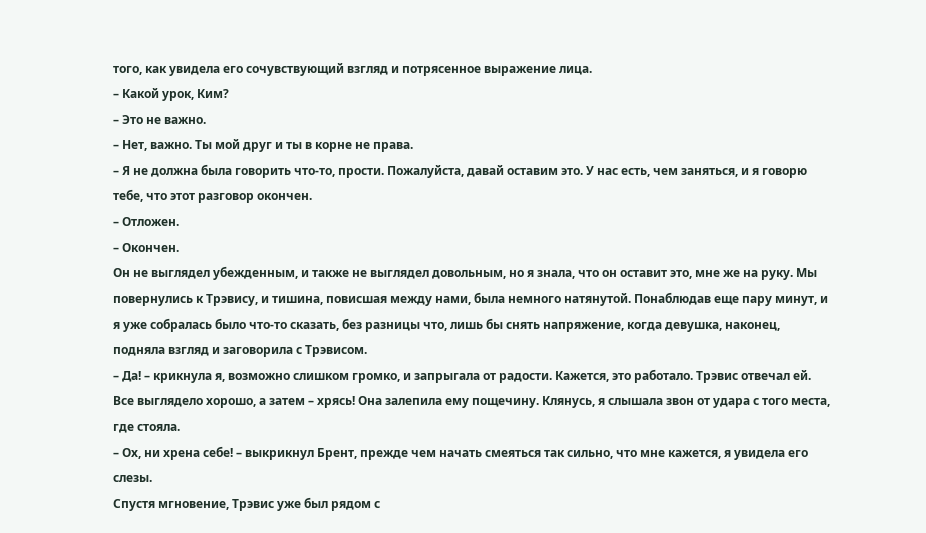того, как увидела его сочувствующий взгляд и потрясенное выражение лица.
– Какой урок, Ким?
– Это не важно.
– Нет, важно. Ты мой друг и ты в корне не права.
– Я не должна была говорить что-то, прости. Пожалуйста, давай оставим это. У нас есть, чем заняться, и я говорю тебе, что этот разговор окончен.
– Отложен.
– Окончен.
Он не выглядел убежденным, и также не выглядел довольным, но я знала, что он оставит это, мне же на руку. Мы повернулись к Трэвису, и тишина, повисшая между нами, была немного натянутой. Понаблюдав еще пару минут, и я уже собралась было что-то сказать, без разницы что, лишь бы снять напряжение, когда девушка, наконец, подняла взгляд и заговорила с Трэвисом.
– Да! – крикнула я, возможно слишком громко, и запрыгала от радости. Кажется, это работало. Трэвис отвечал ей. Все выглядело хорошо, а затем – хрясь! Она залепила ему пощечину. Клянусь, я слышала звон от удара с того места, где стояла.
– Ох, ни хрена себе! – выкрикнул Брент, прежде чем начать смеяться так сильно, что мне кажется, я увидела его слезы.
Спустя мгновение, Трэвис уже был рядом с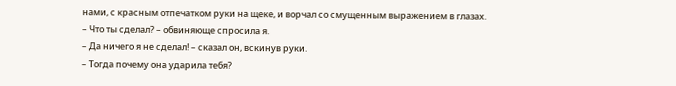нами, с красным отпечатком руки на щеке, и ворчал со смущенным выражением в глазах.
– Что ты сделал? – обвиняюще спросила я.
– Да ничего я не сделал! – сказал он, вскинув руки.
– Тогда почему она ударила тебя?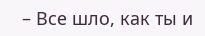– Все шло, как ты и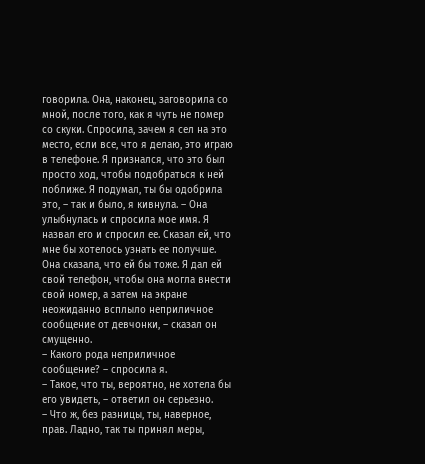говорила. Она, наконец, заговорила со мной, после того, как я чуть не помер со скуки. Спросила, зачем я сел на это место, если все, что я делаю, это играю в телефоне. Я признался, что это был просто ход, чтобы подобраться к ней поближе. Я подумал, ты бы одобрила это, – так и было, я кивнула. – Она улыбнулась и спросила мое имя. Я назвал его и спросил ее. Сказал ей, что мне бы хотелось узнать ее получше. Она сказала, что ей бы тоже. Я дал ей свой телефон, чтобы она могла внести свой номер, а затем на экране неожиданно всплыло неприличное сообщение от девчонки, – сказал он смущенно.
– Какого рода неприличное сообщение? – спросила я.
– Такое, что ты, вероятно, не хотела бы его увидеть, – ответил он серьезно.
– Что ж, без разницы, ты, наверное, прав. Ладно, так ты принял меры,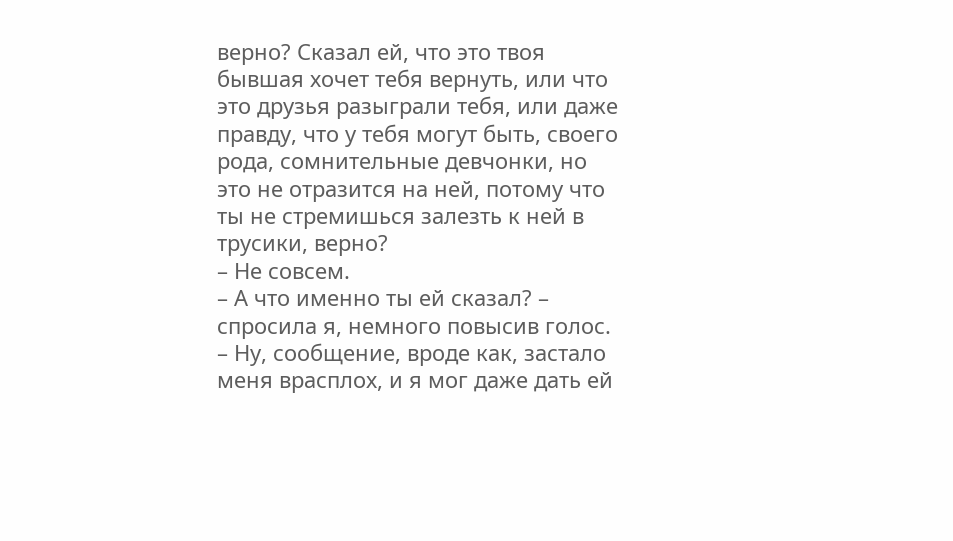верно? Сказал ей, что это твоя бывшая хочет тебя вернуть, или что это друзья разыграли тебя, или даже правду, что у тебя могут быть, своего рода, сомнительные девчонки, но это не отразится на ней, потому что ты не стремишься залезть к ней в трусики, верно?
– Не совсем.
– А что именно ты ей сказал? – спросила я, немного повысив голос.
– Ну, сообщение, вроде как, застало меня врасплох, и я мог даже дать ей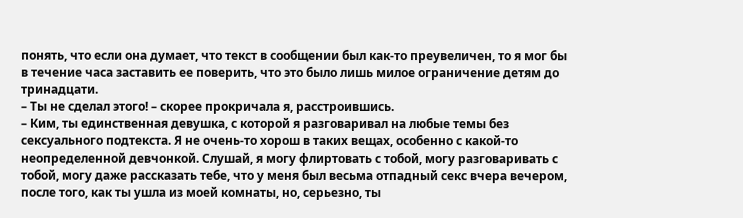понять, что если она думает, что текст в сообщении был как-то преувеличен, то я мог бы в течение часа заставить ее поверить, что это было лишь милое ограничение детям до тринадцати.
– Ты не сделал этого! – скорее прокричала я, расстроившись.
– Ким, ты единственная девушка, с которой я разговаривал на любые темы без сексуального подтекста. Я не очень-то хорош в таких вещах, особенно с какой-то неопределенной девчонкой. Слушай, я могу флиртовать с тобой, могу разговаривать с тобой, могу даже рассказать тебе, что у меня был весьма отпадный секс вчера вечером, после того, как ты ушла из моей комнаты, но, серьезно, ты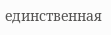единственная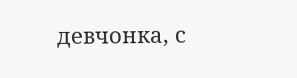девчонка, с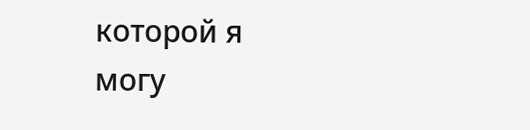которой я могу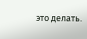это делать.